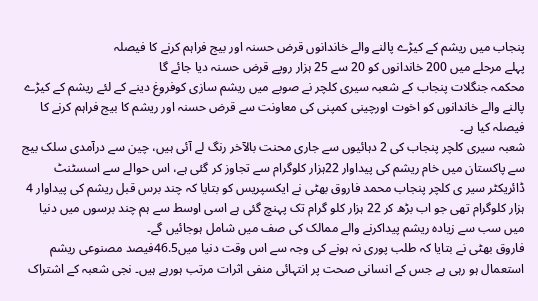پنجاب میں ریشم کے کیڑے پالنے والے خاندانوں قرض حسنہ اور بیج فراہم کرنے کا فیصلہ
پہلے مرحلے میں 200 خاندانوں کو 20 سے 25 ہزار روپے قرض حسنہ دیا جائے گا
محکمہ جنگلات پنجاب کے شعبہ سیری کلچر نے صوبے میں ریشم سازی کوفروغ دینے کے لئے ریشم کے کیڑے پالنے والے خاندانوں کو اخوت اورچینی کمپنی کی معاونت سے قرض حسنہ اور ریشم کا بیج فراہم کرنے کا فیصلہ کیا ہے۔
شعبہ سیری کلچر پنجاب کی 2 دہائیوں سے جاری محنت بالآخر رنگ لے آئی ہیں، چین سے درآمدی سلک بیج سے پاکستان میں خام ریشم کی پیداوار 22ہزار کلوگرام سے تجاوز کر گئی ہے، اس حوالے سے اسسٹنٹ ڈائریکٹر سیر ی کلچر پنجاب محمد فاروق بھٹی نے ایکسپریس کو بتایا کہ چند برس قبل ریشم کی پیداوار 4 ہزار کلوگرام تھی جو اب بڑھ کر 22 ہزار کلو گرام تک پہنچ گئی ہے اسی اوسط سے ہم چند برسوں میں دنیا میں سب سے زیادہ ریشم پیداکرنے والے ممالک کی صف میں شامل ہوجائیں گے۔
فاروق بھٹی نے بتایا کہ طلب پوری نہ ہونے کی وجہ سے اس وقت دنیا میں46.5فیصد مصنوعی ریشم استعمال ہو رہی ہے جس کے انسانی صحت پر انتہائی منفی اثرات مرتب ہورہے ہیں۔ نجی شعبہ کے اشتراک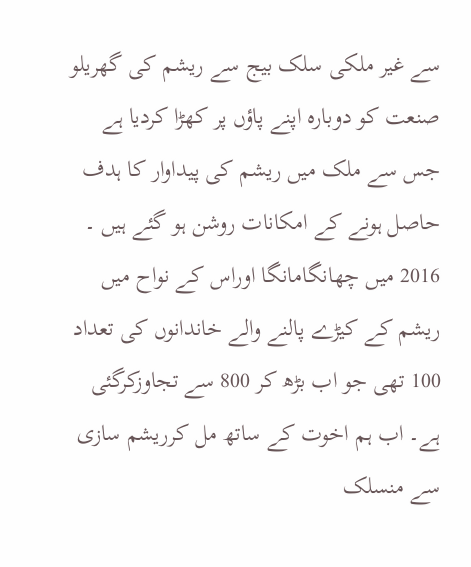سے غیر ملکی سلک بیج سے ریشم کی گھریلو صنعت کو دوبارہ اپنے پاؤں پر کھڑا کردیا ہے جس سے ملک میں ریشم کی پیداوار کا ہدف حاصل ہونے کے امکانات روشن ہو گئے ہیں ۔ 2016 میں چھانگامانگا اوراس کے نواح میں ریشم کے کیڑے پالنے والے خاندانوں کی تعداد 100 تھی جو اب بڑھ کر 800 سے تجاوزکرگئی ہے۔ اب ہم اخوت کے ساتھ مل کرریشم سازی سے منسلک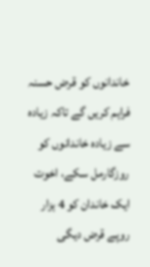خاندانوں کو قرض حسنہ فراہم کریں گے تاکہ زیادہ سے زیادہ خاندانوں کو روزگارمل سکے، اخوت ایک خاندان کو 4 ہزار روپے قرض دیگی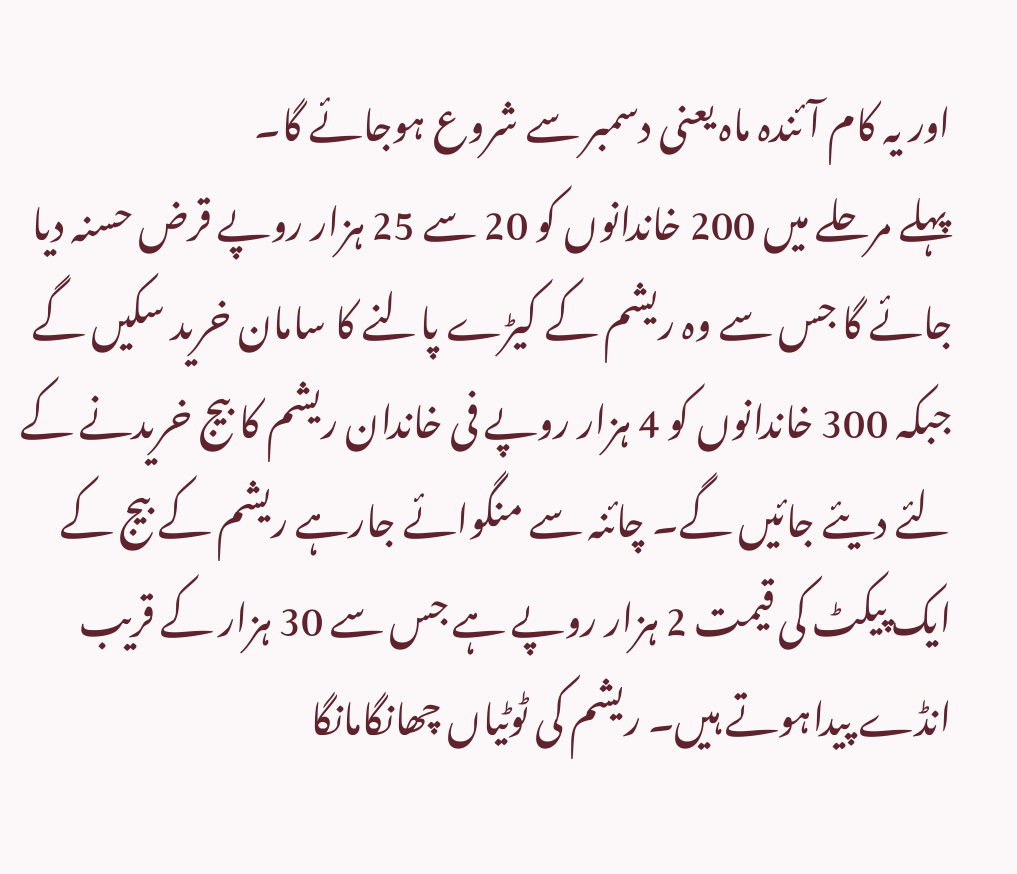اور یہ کام آئندہ ماہ یعنی دسمبر سے شروع ہوجائے گا۔
پہلے مرحلے میں 200 خاندانوں کو 20 سے 25 ہزار روپے قرض حسنہ دیا جائے گا جس سے وہ ریشم کے کیڑے پالنے کا سامان خرید سکیں گے جبکہ 300 خاندانوں کو 4 ہزار روپے فی خاندان ریشم کا بیج خریدنے کے لئے دیئے جائیں گے۔ چائنہ سے منگوائے جارہے ریشم کے بیج کے ایک پیکٹ کی قیمت 2 ہزار روپے ہے جس سے 30 ہزار کے قریب انڈے پیداہوتے ہیں۔ ریشم کی ٹوٹیاں چھانگامانگا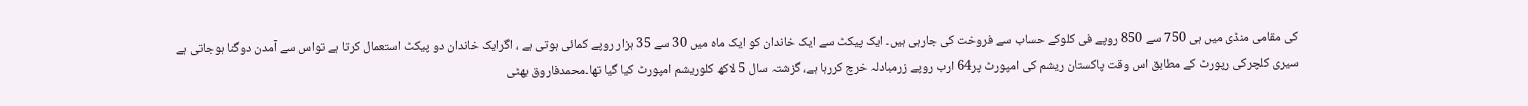کی مقامی منڈی میں ہی 750 سے 850 روپے فی کلوکے حساب سے فروخت کی جارہی ہیں۔ ایک پیکٹ سے ایک خاندان کو ایک ماہ میں 30 سے 35 ہزار روپے کمائی ہوتی ہے ، اگرایک خاندان دو پیکٹ استعمال کرتا ہے تواس سے آمدن دوگنا ہوجاتی ہے
سیری کلچرکی رپورٹ کے مطابق اس وقت پاکستان ریشم کی امپورٹ پر64 ارب روپے زرمبادلہ خرچ کررہا ہے، گزشتہ سال 5 لاکھ کلوریشم امپورٹ کیا گیا تھا۔محمدفاروق بھٹی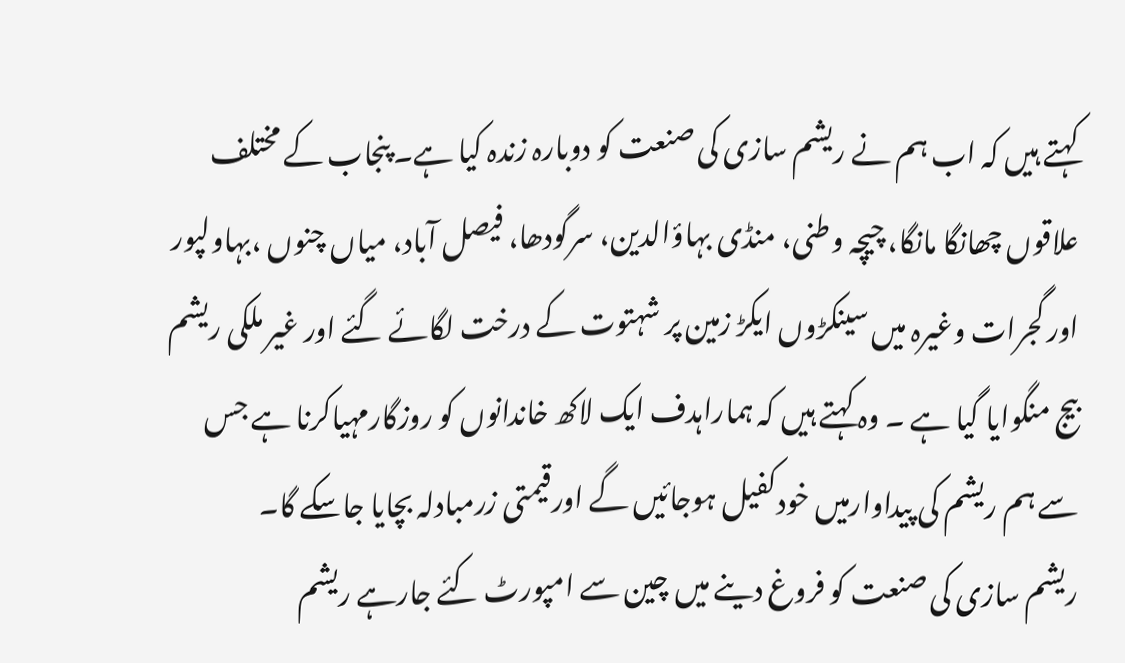کہتے ہیں کہ اب ہم نے ریشم سازی کی صنعت کو دوبارہ زندہ کیا ہے۔ پنجاب کے مختلف علاقوں چھانگا مانگا، چیچہ وطنی، منڈی بہاؤالدین، سرگودھا، فیصل آباد، میاں چنوں ،بہاولپور اور گجرات وغیرہ میں سینکڑوں ایکڑ زمین پر شہتوت کے درخت لگائے گئے اور غیر ملکی ریشم بیج منگوایا گیا ہے ۔ وہ کہتے ہیں کہ ہماراہدف ایک لاکھ خاندانوں کو روزگارمہیاکرنا ہے جس سے ہم ریشم کی پیداوارمیں خودکفیل ہوجائیں گے اورقیمتی زرمبادلہ بچایا جاسکے گا۔
ریشم سازی کی صنعت کو فروغ دینے میں چین سے امپورٹ کئے جارہے ریشم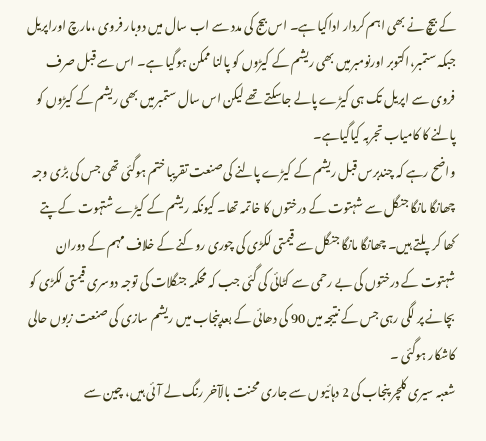کے بیچ نے بھی اہم کردار اداکیا ہے۔ اس بیج کی مدد سے اب سال میں دوبار فروی ،مارچ اوراپریل جبکہ ستمبر،اکتوبر اورنومبرمیں بھی ریشم کے کیڑوں کو پالنا ممکن ہوگیا ہے۔ اس سے قبل صرف فروی سے اپریل تک ہی کیڑے پالے جاسکتے تھے لیکن اس سال ستمبرمیں بھی ریشم کے کیڑوں کو پالنے کا کامیاب تجربہ کیاگیاہے۔
واضح رہے کہ چندبرس قبل ریشم کے کیڑے پالنے کی صنعت تقریبا ختم ہوگئی تھی جس کی بڑی وجہ چھانگا مانگا جنگل سے شہتوت کے درختوں کا خاتمہ تھا۔ کیونکہ ریشم کے کیڑے شتہوت کے پتے کھا کر پلتے ہیں۔ چھانگا مانگا جنگل سے قیمتی لکڑی کی چوری روکنے کے خلاف مہم کے دوران شہتوت کے درختوں کی بے رحمی سے کٹائی کی گئی جب کہ محکمہ جنگلات کی توجہ دوسری قیمتی لکڑی کو بچانے پر لگی رہی جس کے نتیجہ میں 90 کی دھائی کے بعدپنجاب میں ریشم سازی کی صنعت زبوں حالی کاشکار ہوگئی ۔
شعبہ سیری کلچر پنجاب کی 2 دہائیوں سے جاری محنت بالآخر رنگ لے آئی ہیں، چین سے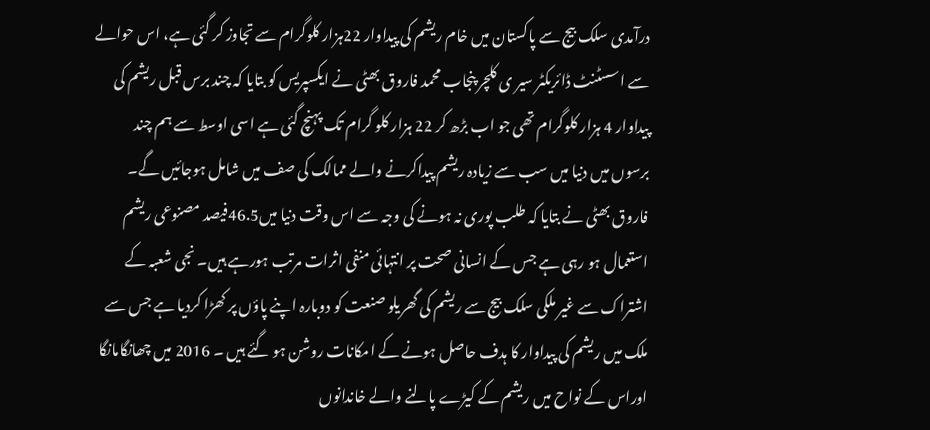درآمدی سلک بیج سے پاکستان میں خام ریشم کی پیداوار 22ہزار کلوگرام سے تجاوز کر گئی ہے، اس حوالے سے اسسٹنٹ ڈائریکٹر سیر ی کلچر پنجاب محمد فاروق بھٹی نے ایکسپریس کو بتایا کہ چند برس قبل ریشم کی پیداوار 4 ہزار کلوگرام تھی جو اب بڑھ کر 22 ہزار کلو گرام تک پہنچ گئی ہے اسی اوسط سے ہم چند برسوں میں دنیا میں سب سے زیادہ ریشم پیداکرنے والے ممالک کی صف میں شامل ہوجائیں گے۔
فاروق بھٹی نے بتایا کہ طلب پوری نہ ہونے کی وجہ سے اس وقت دنیا میں46.5فیصد مصنوعی ریشم استعمال ہو رہی ہے جس کے انسانی صحت پر انتہائی منفی اثرات مرتب ہورہے ہیں۔ نجی شعبہ کے اشتراک سے غیر ملکی سلک بیج سے ریشم کی گھریلو صنعت کو دوبارہ اپنے پاؤں پر کھڑا کردیا ہے جس سے ملک میں ریشم کی پیداوار کا ہدف حاصل ہونے کے امکانات روشن ہو گئے ہیں ۔ 2016 میں چھانگامانگا اوراس کے نواح میں ریشم کے کیڑے پالنے والے خاندانوں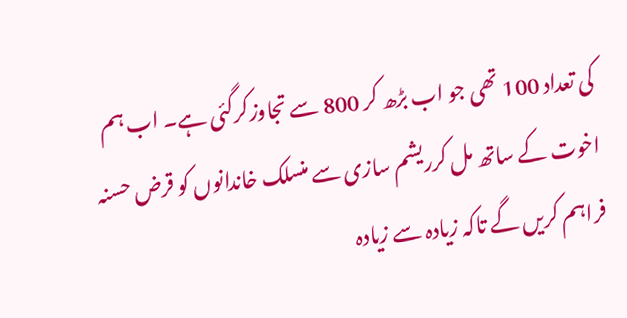کی تعداد 100 تھی جو اب بڑھ کر 800 سے تجاوزکرگئی ہے۔ اب ہم اخوت کے ساتھ مل کرریشم سازی سے منسلک خاندانوں کو قرض حسنہ فراہم کریں گے تاکہ زیادہ سے زیادہ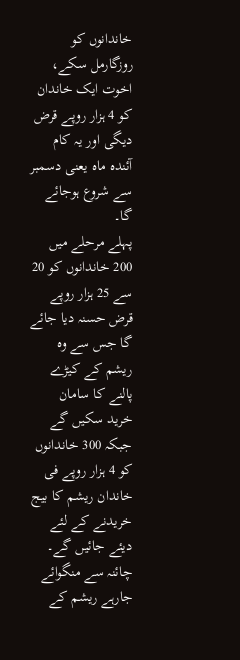خاندانوں کو روزگارمل سکے، اخوت ایک خاندان کو 4 ہزار روپے قرض دیگی اور یہ کام آئندہ ماہ یعنی دسمبر سے شروع ہوجائے گا۔
پہلے مرحلے میں 200 خاندانوں کو 20 سے 25 ہزار روپے قرض حسنہ دیا جائے گا جس سے وہ ریشم کے کیڑے پالنے کا سامان خرید سکیں گے جبکہ 300 خاندانوں کو 4 ہزار روپے فی خاندان ریشم کا بیج خریدنے کے لئے دیئے جائیں گے۔ چائنہ سے منگوائے جارہے ریشم کے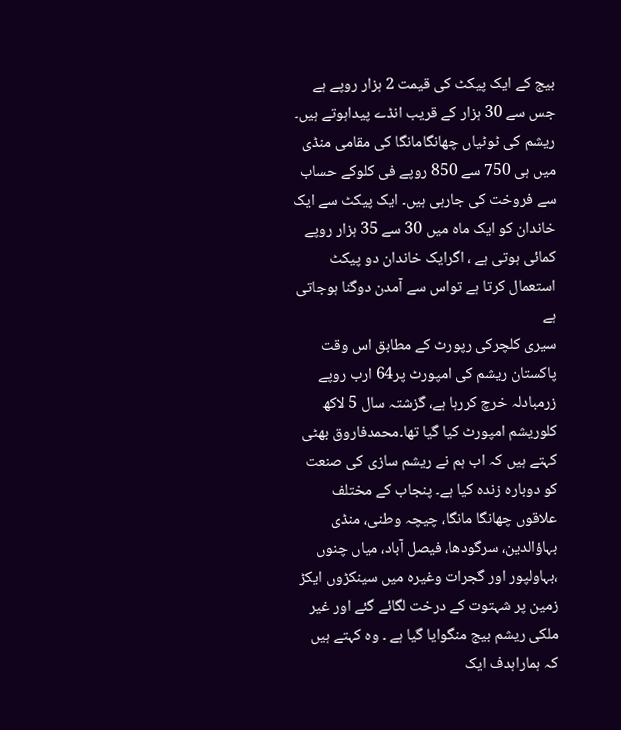بیج کے ایک پیکٹ کی قیمت 2 ہزار روپے ہے جس سے 30 ہزار کے قریب انڈے پیداہوتے ہیں۔ ریشم کی ٹوٹیاں چھانگامانگا کی مقامی منڈی میں ہی 750 سے 850 روپے فی کلوکے حساب سے فروخت کی جارہی ہیں۔ ایک پیکٹ سے ایک خاندان کو ایک ماہ میں 30 سے 35 ہزار روپے کمائی ہوتی ہے ، اگرایک خاندان دو پیکٹ استعمال کرتا ہے تواس سے آمدن دوگنا ہوجاتی ہے
سیری کلچرکی رپورٹ کے مطابق اس وقت پاکستان ریشم کی امپورٹ پر64 ارب روپے زرمبادلہ خرچ کررہا ہے، گزشتہ سال 5 لاکھ کلوریشم امپورٹ کیا گیا تھا۔محمدفاروق بھٹی کہتے ہیں کہ اب ہم نے ریشم سازی کی صنعت کو دوبارہ زندہ کیا ہے۔ پنجاب کے مختلف علاقوں چھانگا مانگا، چیچہ وطنی، منڈی بہاؤالدین، سرگودھا، فیصل آباد، میاں چنوں ،بہاولپور اور گجرات وغیرہ میں سینکڑوں ایکڑ زمین پر شہتوت کے درخت لگائے گئے اور غیر ملکی ریشم بیج منگوایا گیا ہے ۔ وہ کہتے ہیں کہ ہماراہدف ایک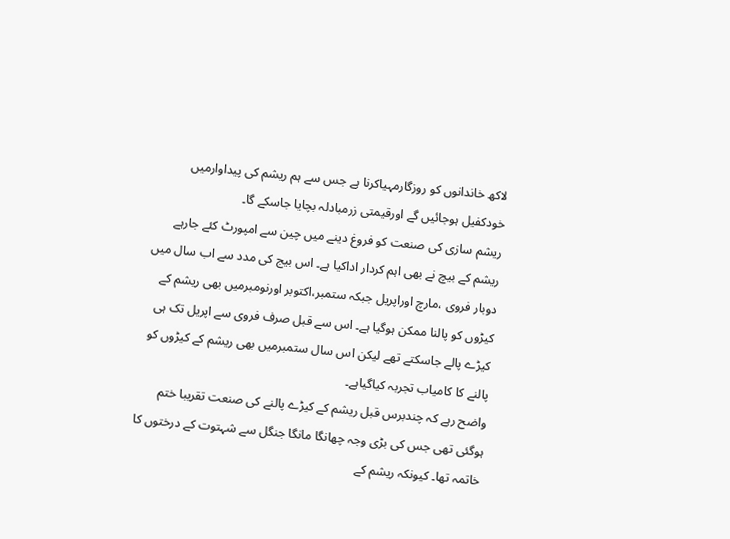لاکھ خاندانوں کو روزگارمہیاکرنا ہے جس سے ہم ریشم کی پیداوارمیں خودکفیل ہوجائیں گے اورقیمتی زرمبادلہ بچایا جاسکے گا۔
ریشم سازی کی صنعت کو فروغ دینے میں چین سے امپورٹ کئے جارہے ریشم کے بیچ نے بھی اہم کردار اداکیا ہے۔ اس بیج کی مدد سے اب سال میں دوبار فروی ،مارچ اوراپریل جبکہ ستمبر،اکتوبر اورنومبرمیں بھی ریشم کے کیڑوں کو پالنا ممکن ہوگیا ہے۔ اس سے قبل صرف فروی سے اپریل تک ہی کیڑے پالے جاسکتے تھے لیکن اس سال ستمبرمیں بھی ریشم کے کیڑوں کو پالنے کا کامیاب تجربہ کیاگیاہے۔
واضح رہے کہ چندبرس قبل ریشم کے کیڑے پالنے کی صنعت تقریبا ختم ہوگئی تھی جس کی بڑی وجہ چھانگا مانگا جنگل سے شہتوت کے درختوں کا خاتمہ تھا۔ کیونکہ ریشم کے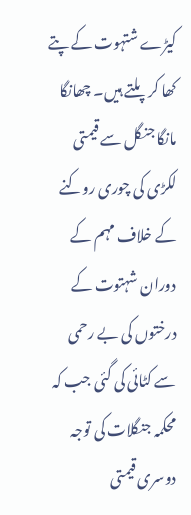کیڑے شتہوت کے پتے کھا کر پلتے ہیں۔ چھانگا مانگا جنگل سے قیمتی لکڑی کی چوری روکنے کے خلاف مہم کے دوران شہتوت کے درختوں کی بے رحمی سے کٹائی کی گئی جب کہ محکمہ جنگلات کی توجہ دوسری قیمتی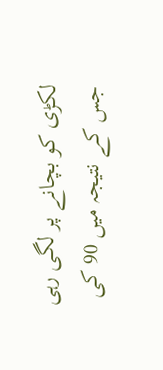لکڑی کو بچانے پر لگی رہی جس کے نتیجہ میں 90 کی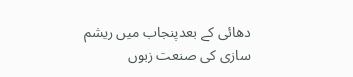دھائی کے بعدپنجاب میں ریشم سازی کی صنعت زبوں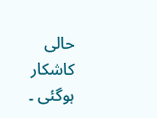حالی کاشکار ہوگئی ۔